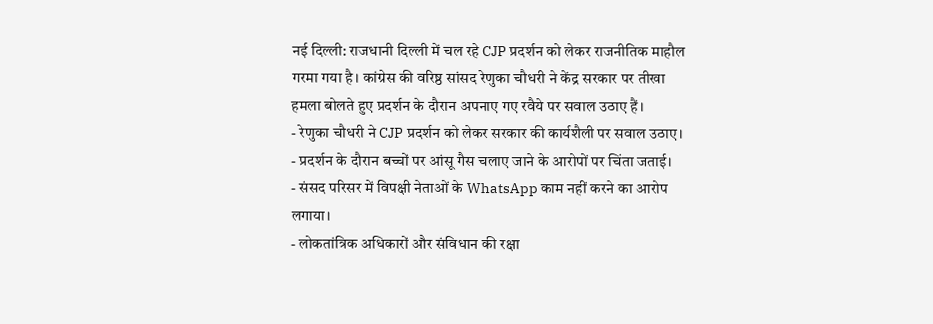नई दिल्ली: राजधानी दिल्ली में चल रहे CJP प्रदर्शन को लेकर राजनीतिक माहौल गरमा गया है। कांग्रेस की वरिष्ठ सांसद रेणुका चौधरी ने केंद्र सरकार पर तीखा हमला बोलते हुए प्रदर्शन के दौरान अपनाए गए रवैये पर सवाल उठाए हैं।
- रेणुका चौधरी ने CJP प्रदर्शन को लेकर सरकार की कार्यशैली पर सवाल उठाए।
- प्रदर्शन के दौरान बच्चों पर आंसू गैस चलाए जाने के आरोपों पर चिंता जताई।
- संसद परिसर में विपक्षी नेताओं के WhatsApp काम नहीं करने का आरोप लगाया।
- लोकतांत्रिक अधिकारों और संविधान की रक्षा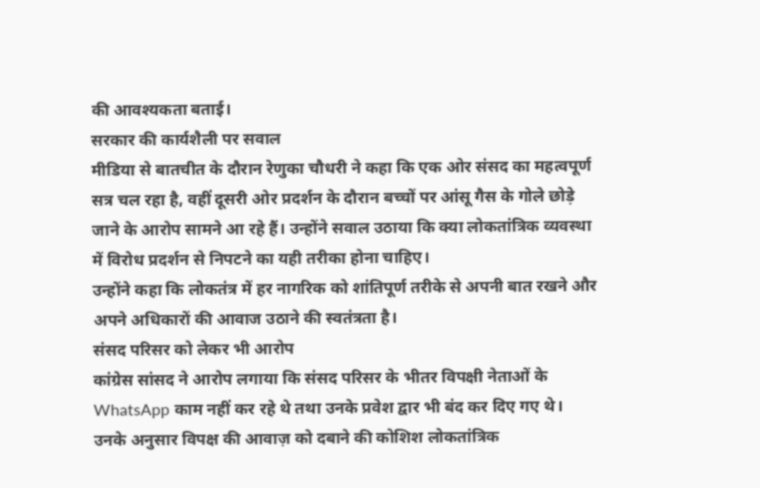की आवश्यकता बताई।
सरकार की कार्यशैली पर सवाल
मीडिया से बातचीत के दौरान रेणुका चौधरी ने कहा कि एक ओर संसद का महत्वपूर्ण सत्र चल रहा है, वहीं दूसरी ओर प्रदर्शन के दौरान बच्चों पर आंसू गैस के गोले छोड़े जाने के आरोप सामने आ रहे हैं। उन्होंने सवाल उठाया कि क्या लोकतांत्रिक व्यवस्था में विरोध प्रदर्शन से निपटने का यही तरीका होना चाहिए।
उन्होंने कहा कि लोकतंत्र में हर नागरिक को शांतिपूर्ण तरीके से अपनी बात रखने और अपने अधिकारों की आवाज उठाने की स्वतंत्रता है।
संसद परिसर को लेकर भी आरोप
कांग्रेस सांसद ने आरोप लगाया कि संसद परिसर के भीतर विपक्षी नेताओं के WhatsApp काम नहीं कर रहे थे तथा उनके प्रवेश द्वार भी बंद कर दिए गए थे। उनके अनुसार विपक्ष की आवाज़ को दबाने की कोशिश लोकतांत्रिक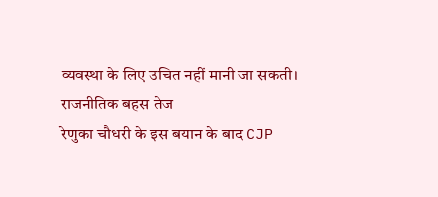व्यवस्था के लिए उचित नहीं मानी जा सकती।
राजनीतिक बहस तेज
रेणुका चौधरी के इस बयान के बाद CJP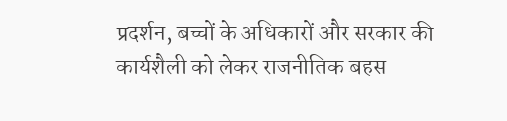प्रदर्शन, बच्चों के अधिकारों और सरकार की कार्यशैली को लेकर राजनीतिक बहस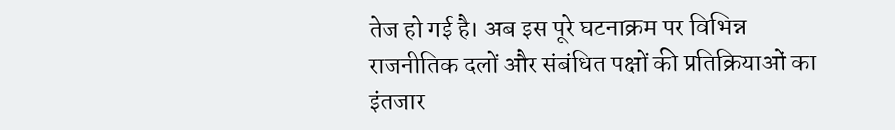तेज हो गई है। अब इस पूरे घटनाक्रम पर विभिन्न राजनीतिक दलों और संबंधित पक्षों की प्रतिक्रियाओं का इंतजार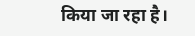किया जा रहा है।